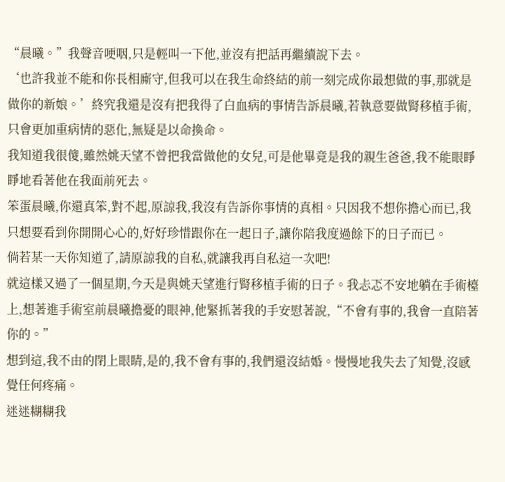“晨曦。”我聲音哽咽,只是輕叫一下他,並沒有把話再繼續說下去。
‘也許我並不能和你長相廝守,但我可以在我生命終結的前一刻完成你最想做的事,那就是做你的新娘。’終究我還是沒有把我得了白血病的事情告訴晨曦,若執意要做腎移植手術,只會更加重病情的惡化,無疑是以命換命。
我知道我很傻,雖然姚天望不曾把我當做他的女兒,可是他畢竟是我的親生爸爸,我不能眼睜睜地看著他在我面前死去。
笨蛋晨曦,你還真笨,對不起,原諒我,我沒有告訴你事情的真相。只因我不想你擔心而已,我只想要看到你開開心心的,好好珍惜跟你在一起日子,讓你陪我度過餘下的日子而已。
倘若某一天你知道了,請原諒我的自私,就讓我再自私這一次吧!
就這樣又過了一個星期,今天是與姚天望進行腎移植手術的日子。我忐忑不安地躺在手術檯上,想著進手術室前晨曦擔憂的眼神,他緊抓著我的手安慰著說,“不會有事的,我會一直陪著你的。”
想到這,我不由的閉上眼睛,是的,我不會有事的,我們還沒結婚。慢慢地我失去了知覺,沒感覺任何疼痛。
迷迷糊糊我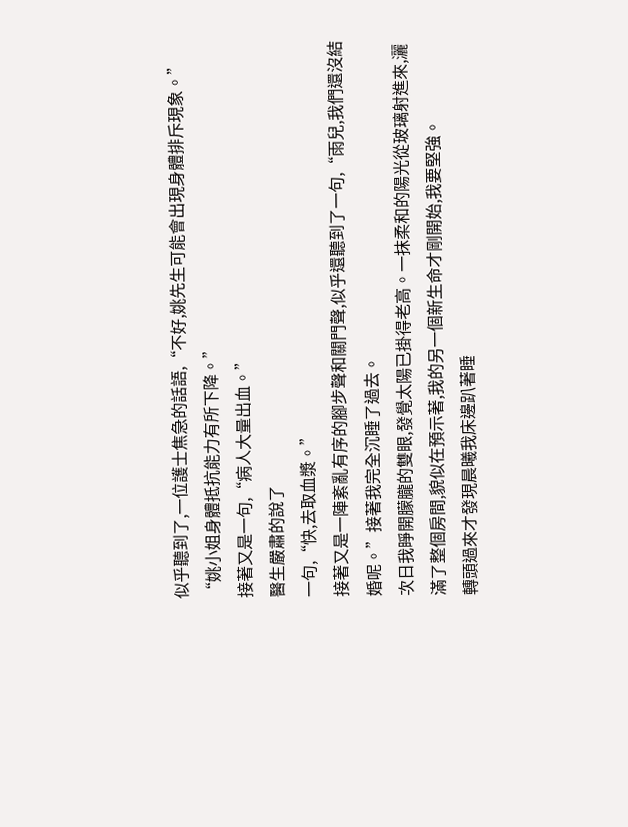似乎聽到了,一位護士焦急的話語,“不好,姚先生可能會出現身體排斥現象。”
“姚小姐身體抵抗能力有所下降。”
接著又是一句,“病人大量出血。”
醫生嚴肅的說了
一句,“快,去取血漿。”
接著又是一陣紊亂有序的腳步聲和關門聲,似乎還聽到了一句,“雨兒,我們還沒結婚呢。”接著我完全沉睡了過去。
次日我睜開朦朧的雙眼,發覺太陽已掛得老高。一抹柔和的陽光從玻璃射進來,灑滿了整個房間,貌似在預示著,我的另一個新生命才剛開始,我要堅強。
轉頭過來才發現晨曦我床邊趴著睡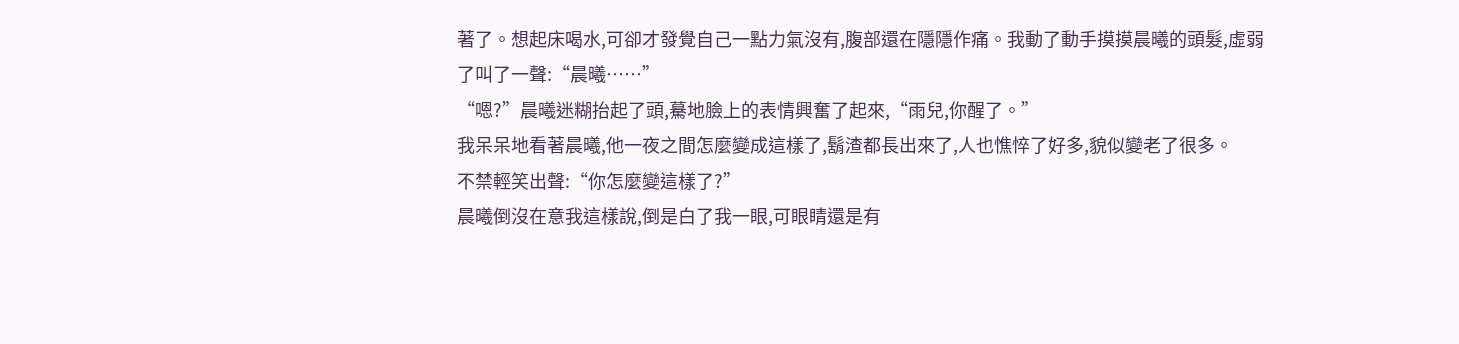著了。想起床喝水,可卻才發覺自己一點力氣沒有,腹部還在隱隱作痛。我動了動手摸摸晨曦的頭髮,虛弱了叫了一聲:“晨曦……”
“嗯?”晨曦迷糊抬起了頭,驀地臉上的表情興奮了起來,“雨兒,你醒了。”
我呆呆地看著晨曦,他一夜之間怎麼變成這樣了,鬍渣都長出來了,人也憔悴了好多,貌似變老了很多。
不禁輕笑出聲:“你怎麼變這樣了?”
晨曦倒沒在意我這樣說,倒是白了我一眼,可眼睛還是有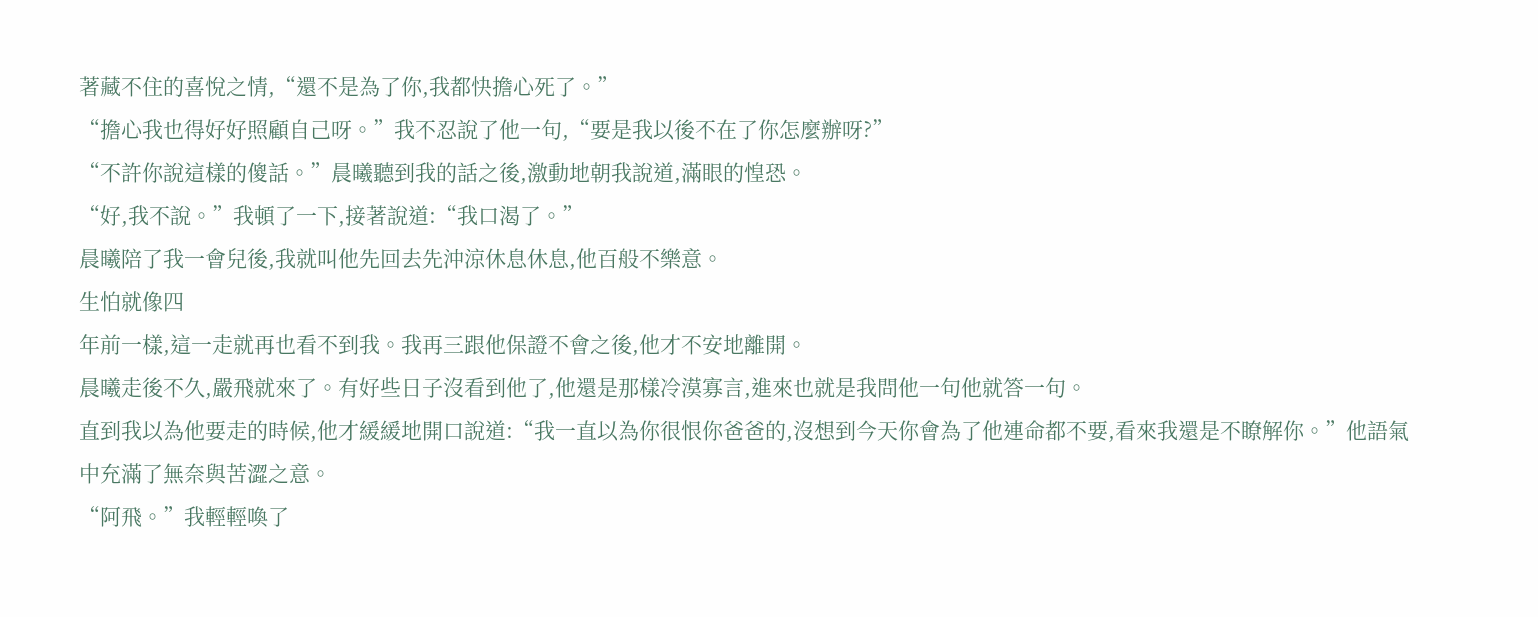著藏不住的喜悅之情,“還不是為了你,我都快擔心死了。”
“擔心我也得好好照顧自己呀。”我不忍說了他一句,“要是我以後不在了你怎麼辦呀?”
“不許你說這樣的傻話。”晨曦聽到我的話之後,激動地朝我說道,滿眼的惶恐。
“好,我不說。”我頓了一下,接著說道:“我口渴了。”
晨曦陪了我一會兒後,我就叫他先回去先沖涼休息休息,他百般不樂意。
生怕就像四
年前一樣,這一走就再也看不到我。我再三跟他保證不會之後,他才不安地離開。
晨曦走後不久,嚴飛就來了。有好些日子沒看到他了,他還是那樣冷漠寡言,進來也就是我問他一句他就答一句。
直到我以為他要走的時候,他才緩緩地開口說道:“我一直以為你很恨你爸爸的,沒想到今天你會為了他連命都不要,看來我還是不瞭解你。”他語氣中充滿了無奈與苦澀之意。
“阿飛。”我輕輕喚了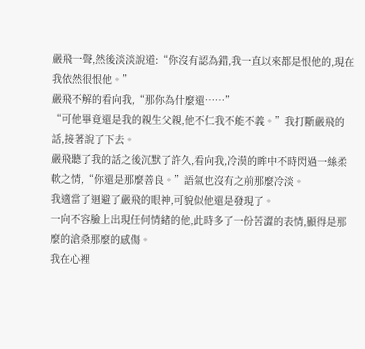嚴飛一聲,然後淡淡說道:“你沒有認為錯,我一直以來都是恨他的,現在我依然很恨他。”
嚴飛不解的看向我,“那你為什麼還……”
“可他畢竟還是我的親生父親,他不仁我不能不義。”我打斷嚴飛的話,接著說了下去。
嚴飛聽了我的話之後沉默了許久,看向我,冷漠的眸中不時閃過一絲柔軟之情,“你還是那麼善良。”語氣也沒有之前那麼冷淡。
我適當了迴避了嚴飛的眼神,可貌似他還是發現了。
一向不容臉上出現任何情緒的他,此時多了一份苦澀的表情,顯得是那麼的滄桑那麼的感傷。
我在心裡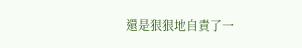還是狠狠地自責了一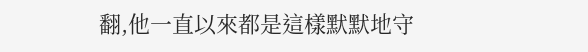翻,他一直以來都是這樣默默地守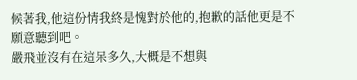候著我,他這份情我終是愧對於他的,抱歉的話他更是不願意聽到吧。
嚴飛並沒有在這呆多久,大概是不想與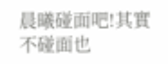晨曦碰面吧!其實不碰面也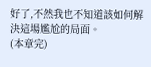好了,不然我也不知道該如何解決這場尷尬的局面。
(本章完)